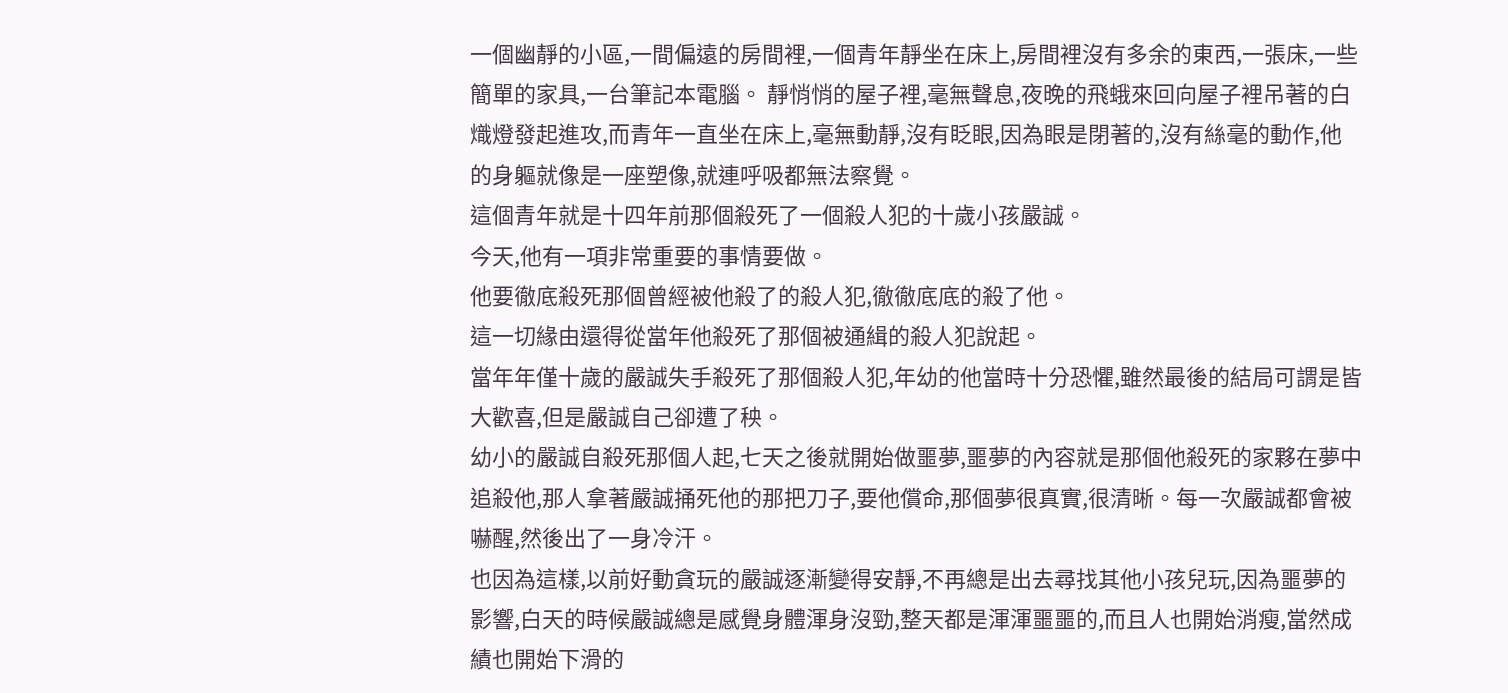一個幽靜的小區,一間偏遠的房間裡,一個青年靜坐在床上,房間裡沒有多余的東西,一張床,一些簡單的家具,一台筆記本電腦。 靜悄悄的屋子裡,毫無聲息,夜晚的飛蛾來回向屋子裡吊著的白熾燈發起進攻,而青年一直坐在床上,毫無動靜,沒有眨眼,因為眼是閉著的,沒有絲毫的動作,他的身軀就像是一座塑像,就連呼吸都無法察覺。
這個青年就是十四年前那個殺死了一個殺人犯的十歲小孩嚴誠。
今天,他有一項非常重要的事情要做。
他要徹底殺死那個曾經被他殺了的殺人犯,徹徹底底的殺了他。
這一切緣由還得從當年他殺死了那個被通緝的殺人犯說起。
當年年僅十歲的嚴誠失手殺死了那個殺人犯,年幼的他當時十分恐懼,雖然最後的結局可謂是皆大歡喜,但是嚴誠自己卻遭了秧。
幼小的嚴誠自殺死那個人起,七天之後就開始做噩夢,噩夢的內容就是那個他殺死的家夥在夢中追殺他,那人拿著嚴誠捅死他的那把刀子,要他償命,那個夢很真實,很清晰。每一次嚴誠都會被嚇醒,然後出了一身冷汗。
也因為這樣,以前好動貪玩的嚴誠逐漸變得安靜,不再總是出去尋找其他小孩兒玩,因為噩夢的影響,白天的時候嚴誠總是感覺身體渾身沒勁,整天都是渾渾噩噩的,而且人也開始消瘦,當然成績也開始下滑的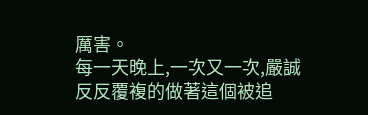厲害。
每一天晚上,一次又一次,嚴誠反反覆複的做著這個被追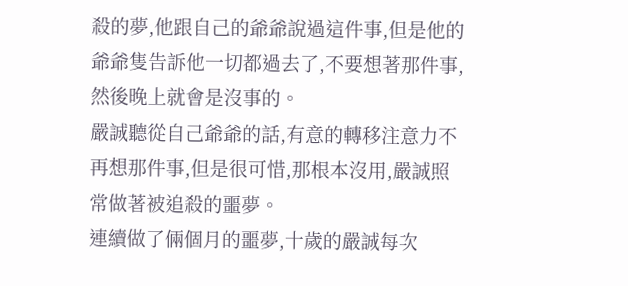殺的夢,他跟自己的爺爺說過這件事,但是他的爺爺隻告訴他一切都過去了,不要想著那件事,然後晚上就會是沒事的。
嚴誠聽從自己爺爺的話,有意的轉移注意力不再想那件事,但是很可惜,那根本沒用,嚴誠照常做著被追殺的噩夢。
連續做了倆個月的噩夢,十歲的嚴誠每次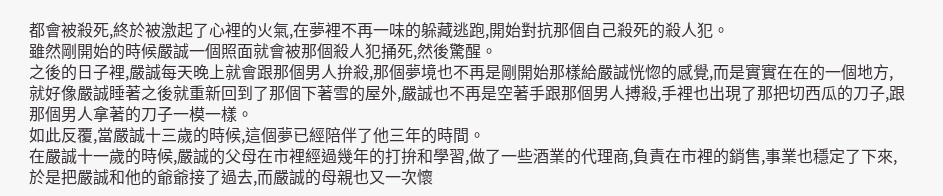都會被殺死,終於被激起了心裡的火氣,在夢裡不再一味的躲藏逃跑,開始對抗那個自己殺死的殺人犯。
雖然剛開始的時候嚴誠一個照面就會被那個殺人犯捅死,然後驚醒。
之後的日子裡,嚴誠每天晚上就會跟那個男人拚殺,那個夢境也不再是剛開始那樣給嚴誠恍惚的感覺,而是實實在在的一個地方,就好像嚴誠睡著之後就重新回到了那個下著雪的屋外,嚴誠也不再是空著手跟那個男人搏殺,手裡也出現了那把切西瓜的刀子,跟那個男人拿著的刀子一模一樣。
如此反覆,當嚴誠十三歲的時候,這個夢已經陪伴了他三年的時間。
在嚴誠十一歲的時候,嚴誠的父母在市裡經過幾年的打拚和學習,做了一些酒業的代理商,負責在市裡的銷售,事業也穩定了下來,於是把嚴誠和他的爺爺接了過去,而嚴誠的母親也又一次懷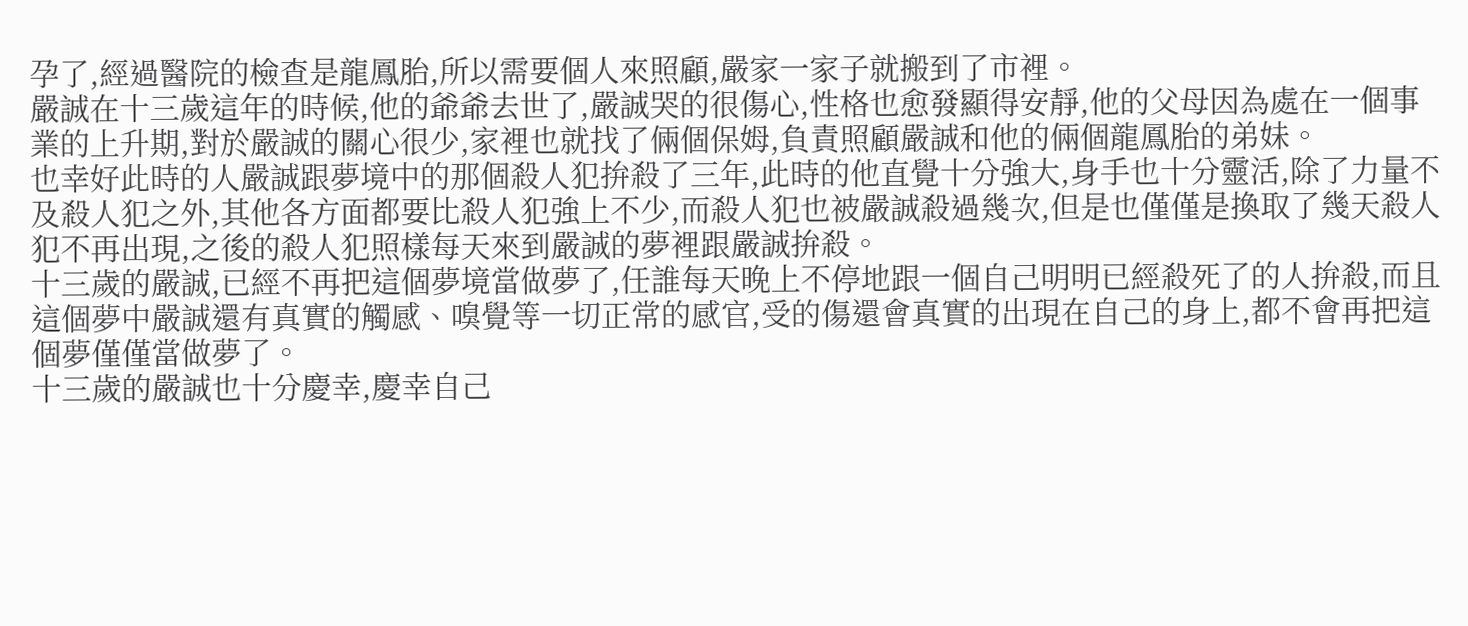孕了,經過醫院的檢查是龍鳳胎,所以需要個人來照顧,嚴家一家子就搬到了市裡。
嚴誠在十三歲這年的時候,他的爺爺去世了,嚴誠哭的很傷心,性格也愈發顯得安靜,他的父母因為處在一個事業的上升期,對於嚴誠的關心很少,家裡也就找了倆個保姆,負責照顧嚴誠和他的倆個龍鳳胎的弟妹。
也幸好此時的人嚴誠跟夢境中的那個殺人犯拚殺了三年,此時的他直覺十分強大,身手也十分靈活,除了力量不及殺人犯之外,其他各方面都要比殺人犯強上不少,而殺人犯也被嚴誠殺過幾次,但是也僅僅是換取了幾天殺人犯不再出現,之後的殺人犯照樣每天來到嚴誠的夢裡跟嚴誠拚殺。
十三歲的嚴誠,已經不再把這個夢境當做夢了,任誰每天晚上不停地跟一個自己明明已經殺死了的人拚殺,而且這個夢中嚴誠還有真實的觸感、嗅覺等一切正常的感官,受的傷還會真實的出現在自己的身上,都不會再把這個夢僅僅當做夢了。
十三歲的嚴誠也十分慶幸,慶幸自己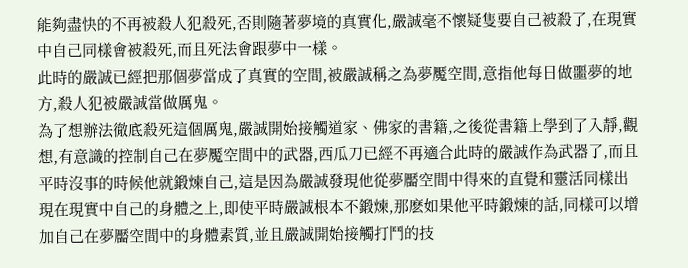能夠盡快的不再被殺人犯殺死,否則隨著夢境的真實化,嚴誠毫不懷疑隻要自己被殺了,在現實中自己同樣會被殺死,而且死法會跟夢中一樣。
此時的嚴誠已經把那個夢當成了真實的空間,被嚴誠稱之為夢魘空間,意指他每日做噩夢的地方,殺人犯被嚴誠當做厲鬼。
為了想辦法徹底殺死這個厲鬼,嚴誠開始接觸道家、佛家的書籍,之後從書籍上學到了入靜,觀想,有意識的控制自己在夢魘空間中的武器,西瓜刀已經不再適合此時的嚴誠作為武器了,而且平時沒事的時候他就鍛煉自己,這是因為嚴誠發現他從夢靨空間中得來的直覺和靈活同樣出現在現實中自己的身體之上,即使平時嚴誠根本不鍛煉,那麽如果他平時鍛煉的話,同樣可以增加自己在夢靨空間中的身體素質,並且嚴誠開始接觸打鬥的技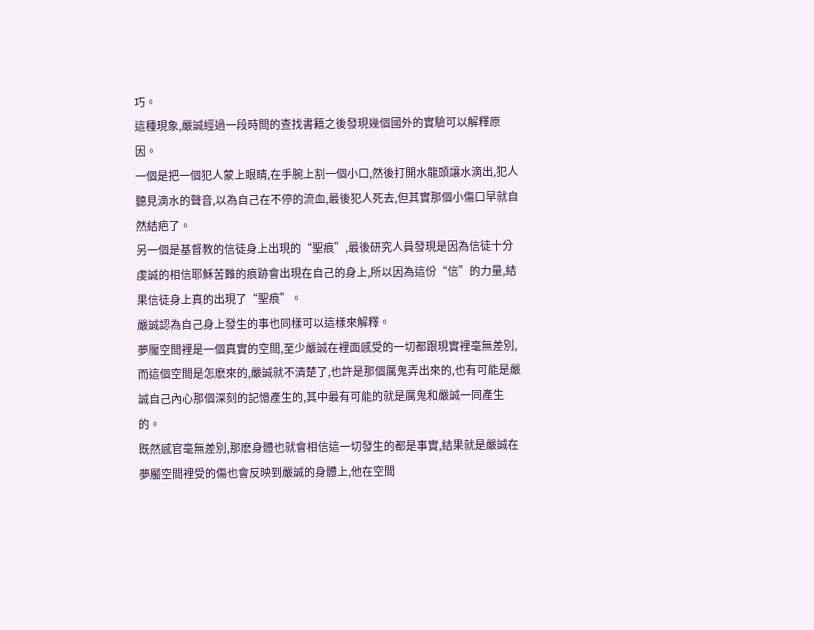巧。
這種現象,嚴誠經過一段時間的查找書籍之後發現幾個國外的實驗可以解釋原因。
一個是把一個犯人蒙上眼睛,在手腕上割一個小口,然後打開水龍頭讓水滴出,犯人聽見滴水的聲音,以為自己在不停的流血,最後犯人死去,但其實那個小傷口早就自然結疤了。
另一個是基督教的信徒身上出現的“聖痕”,最後研究人員發現是因為信徒十分虔誠的相信耶穌苦難的痕跡會出現在自己的身上,所以因為這份“信”的力量,結果信徒身上真的出現了“聖痕”。
嚴誠認為自己身上發生的事也同樣可以這樣來解釋。
夢魘空間裡是一個真實的空間,至少嚴誠在裡面感受的一切都跟現實裡毫無差別,而這個空間是怎麽來的,嚴誠就不清楚了,也許是那個厲鬼弄出來的,也有可能是嚴誠自己內心那個深刻的記憶產生的,其中最有可能的就是厲鬼和嚴誠一同產生的。
既然感官毫無差別,那麽身體也就會相信這一切發生的都是事實,結果就是嚴誠在夢靨空間裡受的傷也會反映到嚴誠的身體上,他在空間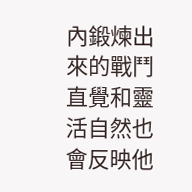內鍛煉出來的戰鬥直覺和靈活自然也會反映他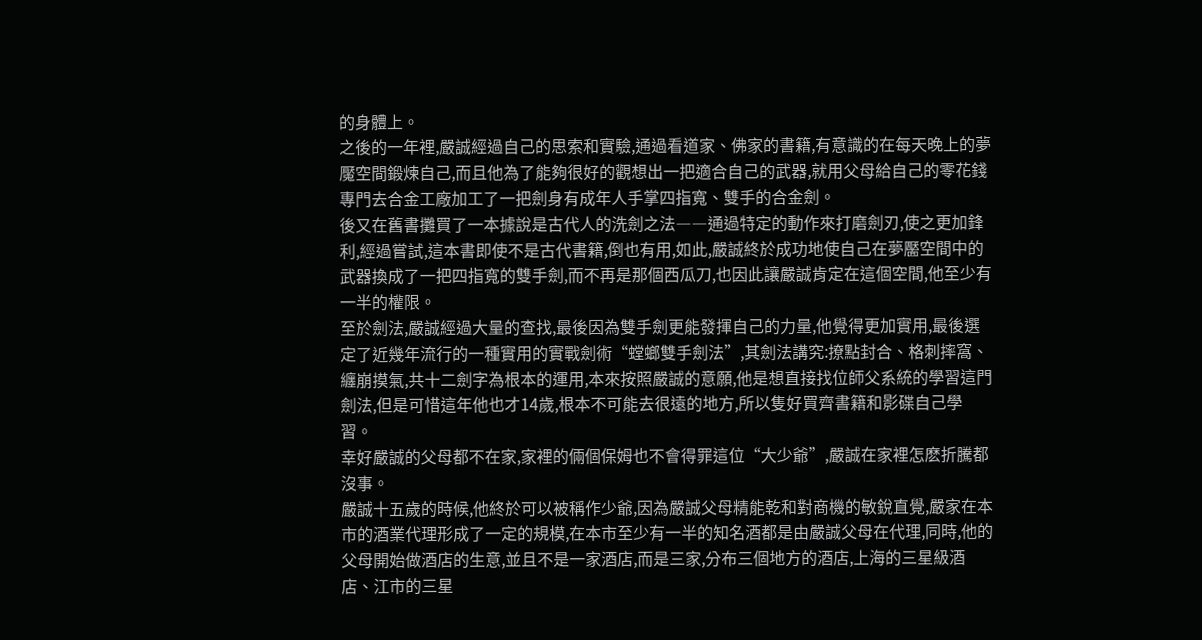的身體上。
之後的一年裡,嚴誠經過自己的思索和實驗,通過看道家、佛家的書籍,有意識的在每天晚上的夢魘空間鍛煉自己,而且他為了能夠很好的觀想出一把適合自己的武器,就用父母給自己的零花錢專門去合金工廠加工了一把劍身有成年人手掌四指寬、雙手的合金劍。
後又在舊書攤買了一本據說是古代人的洗劍之法――通過特定的動作來打磨劍刃,使之更加鋒利,經過嘗試,這本書即使不是古代書籍,倒也有用,如此,嚴誠終於成功地使自己在夢靨空間中的武器換成了一把四指寬的雙手劍,而不再是那個西瓜刀,也因此讓嚴誠肯定在這個空間,他至少有一半的權限。
至於劍法,嚴誠經過大量的查找,最後因為雙手劍更能發揮自己的力量,他覺得更加實用,最後選定了近幾年流行的一種實用的實戰劍術“螳螂雙手劍法”,其劍法講究:撩點封合、格刺摔窩、纏崩摸氣,共十二劍字為根本的運用,本來按照嚴誠的意願,他是想直接找位師父系統的學習這門劍法,但是可惜這年他也才14歲,根本不可能去很遠的地方,所以隻好買齊書籍和影碟自己學習。
幸好嚴誠的父母都不在家,家裡的倆個保姆也不會得罪這位“大少爺”,嚴誠在家裡怎麽折騰都沒事。
嚴誠十五歲的時候,他終於可以被稱作少爺,因為嚴誠父母精能乾和對商機的敏銳直覺,嚴家在本市的酒業代理形成了一定的規模,在本市至少有一半的知名酒都是由嚴誠父母在代理,同時,他的父母開始做酒店的生意,並且不是一家酒店,而是三家,分布三個地方的酒店,上海的三星級酒店、江市的三星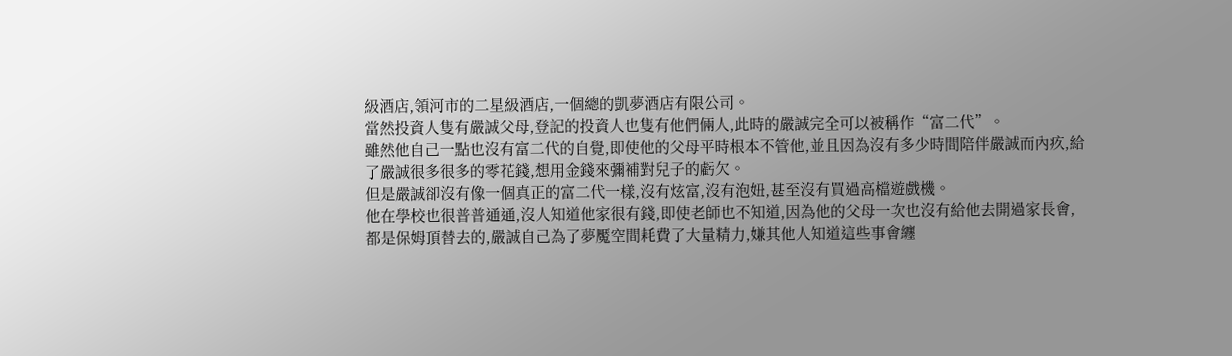級酒店,領河市的二星級酒店,一個總的凱夢酒店有限公司。
當然投資人隻有嚴誠父母,登記的投資人也隻有他們倆人,此時的嚴誠完全可以被稱作“富二代”。
雖然他自己一點也沒有富二代的自覺,即使他的父母平時根本不管他,並且因為沒有多少時間陪伴嚴誠而內疚,給了嚴誠很多很多的零花錢,想用金錢來彌補對兒子的虧欠。
但是嚴誠卻沒有像一個真正的富二代一樣,沒有炫富,沒有泡妞,甚至沒有買過高檔遊戲機。
他在學校也很普普通通,沒人知道他家很有錢,即使老師也不知道,因為他的父母一次也沒有給他去開過家長會,都是保姆頂替去的,嚴誠自己為了夢魘空間耗費了大量精力,嫌其他人知道這些事會纏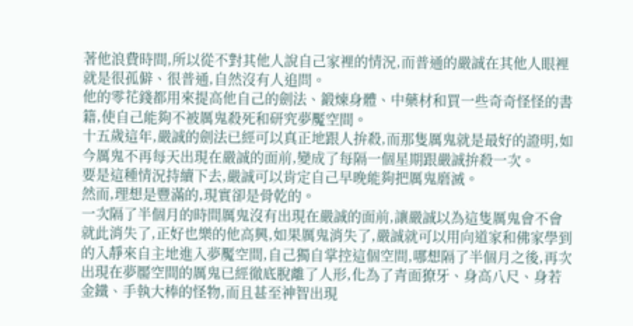著他浪費時間,所以從不對其他人說自己家裡的情況,而普通的嚴誠在其他人眼裡就是很孤僻、很普通,自然沒有人追問。
他的零花錢都用來提高他自己的劍法、鍛煉身體、中藥材和買一些奇奇怪怪的書籍,使自己能夠不被厲鬼殺死和研究夢魘空間。
十五歲這年,嚴誠的劍法已經可以真正地跟人拚殺,而那隻厲鬼就是最好的證明,如今厲鬼不再每天出現在嚴誠的面前,變成了每隔一個星期跟嚴誠拚殺一次。
要是這種情況持續下去,嚴誠可以肯定自己早晚能夠把厲鬼磨滅。
然而,理想是豐滿的,現實卻是骨乾的。
一次隔了半個月的時間厲鬼沒有出現在嚴誠的面前,讓嚴誠以為這隻厲鬼會不會就此消失了,正好也樂的他高興,如果厲鬼消失了,嚴誠就可以用向道家和佛家學到的入靜來自主地進入夢魘空間,自己獨自掌控這個空間,哪想隔了半個月之後,再次出現在夢靨空間的厲鬼已經徹底脫離了人形,化為了青面獠牙、身高八尺、身若金鐵、手執大棒的怪物,而且甚至神智出現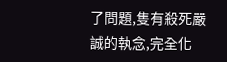了問題,隻有殺死嚴誠的執念,完全化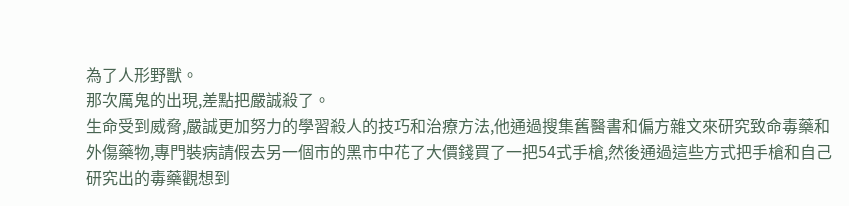為了人形野獸。
那次厲鬼的出現,差點把嚴誠殺了。
生命受到威脅,嚴誠更加努力的學習殺人的技巧和治療方法,他通過搜集舊醫書和偏方雜文來研究致命毒藥和外傷藥物,專門裝病請假去另一個市的黑市中花了大價錢買了一把54式手槍,然後通過這些方式把手槍和自己研究出的毒藥觀想到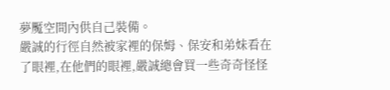夢魘空間內供自己裝備。
嚴誠的行徑自然被家裡的保姆、保安和弟妹看在了眼裡,在他們的眼裡,嚴誠總會買一些奇奇怪怪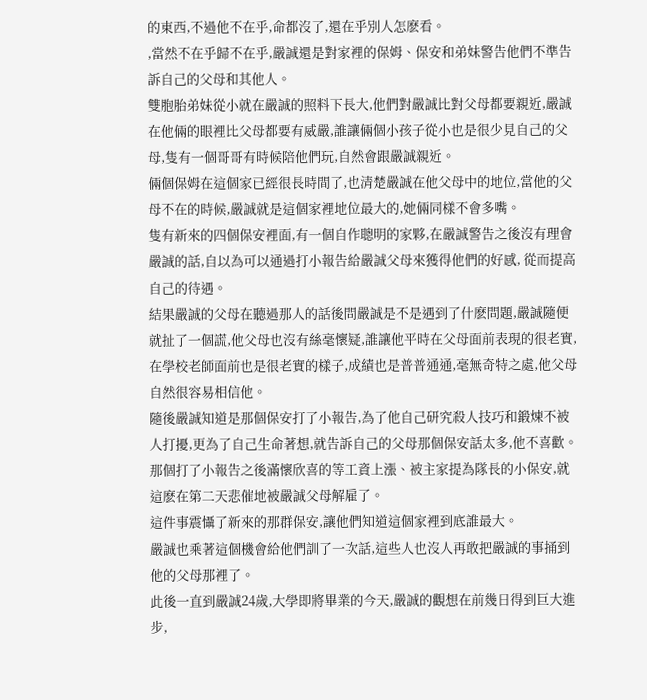的東西,不過他不在乎,命都沒了,還在乎別人怎麽看。
,當然不在乎歸不在乎,嚴誠還是對家裡的保姆、保安和弟妹警告他們不準告訴自己的父母和其他人。
雙胞胎弟妹從小就在嚴誠的照料下長大,他們對嚴誠比對父母都要親近,嚴誠在他倆的眼裡比父母都要有威嚴,誰讓倆個小孩子從小也是很少見自己的父母,隻有一個哥哥有時候陪他們玩,自然會跟嚴誠親近。
倆個保姆在這個家已經很長時間了,也清楚嚴誠在他父母中的地位,當他的父母不在的時候,嚴誠就是這個家裡地位最大的,她倆同樣不會多嘴。
隻有新來的四個保安裡面,有一個自作聰明的家夥,在嚴誠警告之後沒有理會嚴誠的話,自以為可以通過打小報告給嚴誠父母來獲得他們的好感, 從而提高自己的待遇。
結果嚴誠的父母在聽過那人的話後問嚴誠是不是遇到了什麽問題,嚴誠隨便就扯了一個謊,他父母也沒有絲毫懷疑,誰讓他平時在父母面前表現的很老實,在學校老師面前也是很老實的樣子,成績也是普普通通,毫無奇特之處,他父母自然很容易相信他。
隨後嚴誠知道是那個保安打了小報告,為了他自己研究殺人技巧和鍛煉不被人打擾,更為了自己生命著想,就告訴自己的父母那個保安話太多,他不喜歡。
那個打了小報告之後滿懷欣喜的等工資上漲、被主家提為隊長的小保安,就這麽在第二天悲催地被嚴誠父母解雇了。
這件事震懾了新來的那群保安,讓他們知道這個家裡到底誰最大。
嚴誠也乘著這個機會給他們訓了一次話,這些人也沒人再敢把嚴誠的事捅到他的父母那裡了。
此後一直到嚴誠24歲,大學即將畢業的今天,嚴誠的觀想在前幾日得到巨大進步,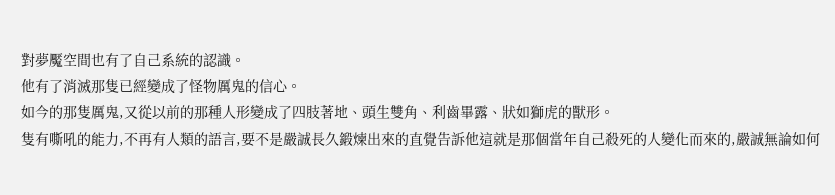對夢魘空間也有了自己系統的認識。
他有了消滅那隻已經變成了怪物厲鬼的信心。
如今的那隻厲鬼,又從以前的那種人形變成了四肢著地、頭生雙角、利齒畢露、狀如獅虎的獸形。
隻有嘶吼的能力,不再有人類的語言,要不是嚴誠長久鍛煉出來的直覺告訴他這就是那個當年自己殺死的人變化而來的,嚴誠無論如何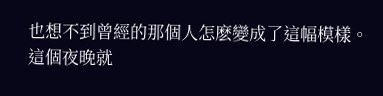也想不到曾經的那個人怎麽變成了這幅模樣。
這個夜晚就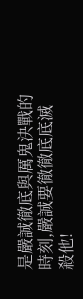是嚴誠徹底與厲鬼決戰的時刻,嚴誠要徹徹底底滅殺他!